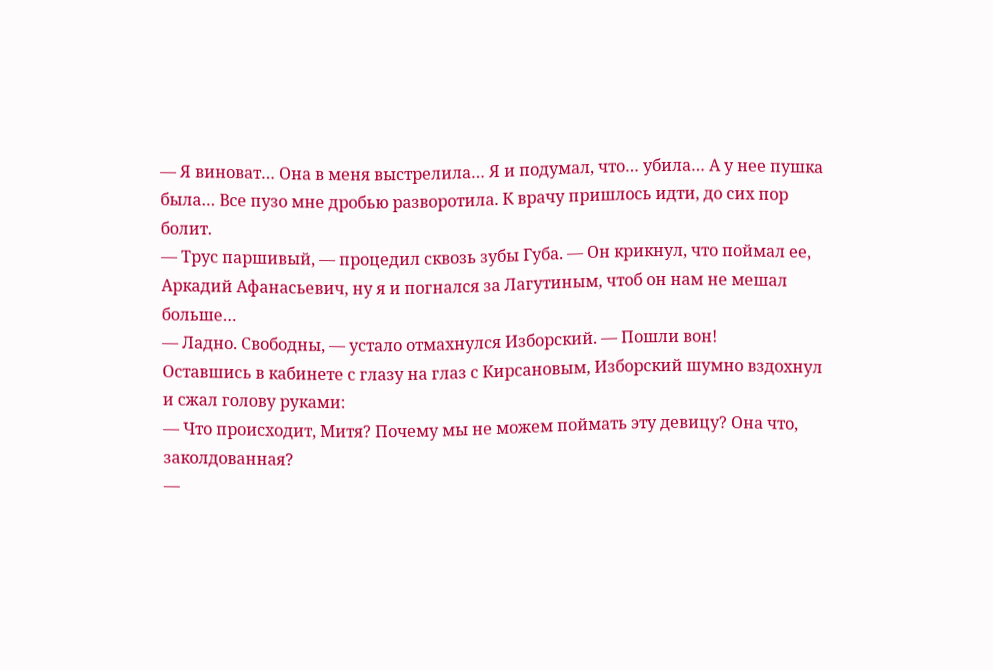— Я виноват… Она в меня выстрелила… Я и подумал, что… убила… А у нее пушка была… Все пузо мне дробью разворотила. К врачу пришлось идти, до сих пор болит.
— Трус паршивый, — процедил сквозь зубы Губа. — Он крикнул, что поймал ее, Аркадий Афанасьевич, ну я и погнался за Лагутиным, чтоб он нам не мешал больше…
— Ладно. Свободны, — устало отмахнулся Изборский. — Пошли вон!
Оставшись в кабинете с глазу на глаз с Кирсановым, Изборский шумно вздохнул и сжал голову руками:
— Что происходит, Митя? Почему мы не можем поймать эту девицу? Она что, заколдованная?
—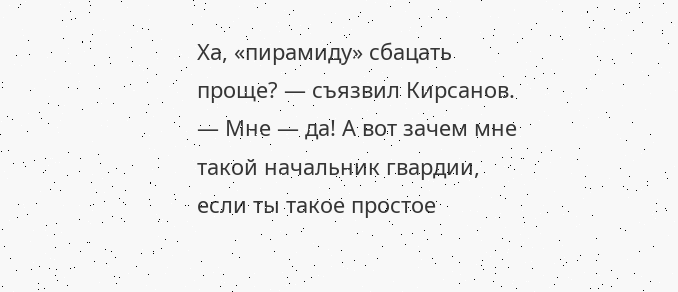Ха, «пирамиду» сбацать проще? — съязвил Кирсанов.
— Мне — да! А вот зачем мне такой начальник гвардии, если ты такое простое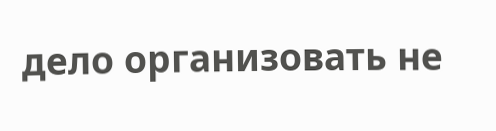дело организовать не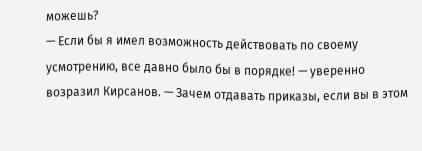можешь?
— Если бы я имел возможность действовать по своему усмотрению, все давно было бы в порядке! — уверенно возразил Кирсанов. — Зачем отдавать приказы, если вы в этом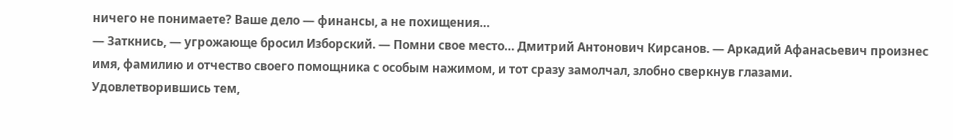ничего не понимаете? Ваше дело — финансы, а не похищения…
— Заткнись, — угрожающе бросил Изборский. — Помни свое место… Дмитрий Антонович Кирсанов. — Аркадий Афанасьевич произнес имя, фамилию и отчество своего помощника с особым нажимом, и тот сразу замолчал, злобно сверкнув глазами.
Удовлетворившись тем,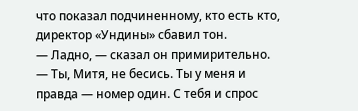что показал подчиненному, кто есть кто, директор «Ундины» сбавил тон.
— Ладно, — сказал он примирительно. — Ты, Митя, не бесись. Ты у меня и правда — номер один. С тебя и спрос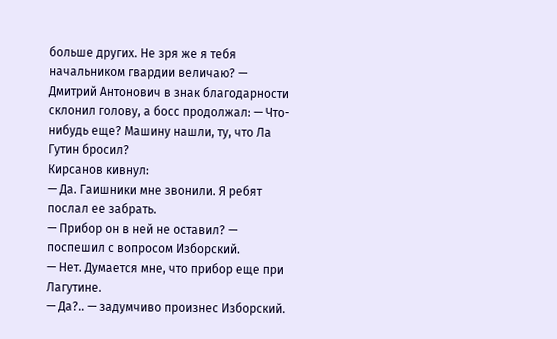больше других. Не зря же я тебя начальником гвардии величаю? — Дмитрий Антонович в знак благодарности склонил голову, а босс продолжал: — Что-нибудь еще? Машину нашли, ту, что Ла Гутин бросил?
Кирсанов кивнул:
— Да. Гаишники мне звонили. Я ребят послал ее забрать.
— Прибор он в ней не оставил? — поспешил с вопросом Изборский.
— Нет. Думается мне, что прибор еще при Лагутине.
— Да?.. — задумчиво произнес Изборский.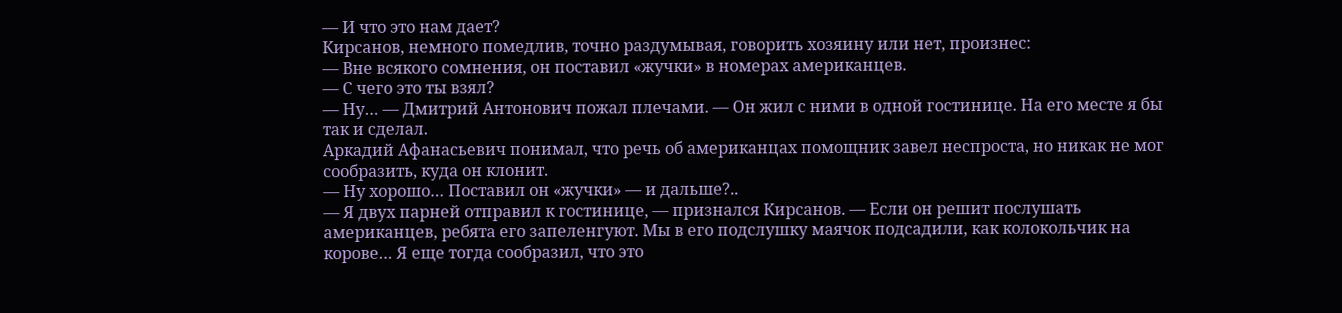— И что это нам дает?
Кирсанов, немного помедлив, точно раздумывая, говорить хозяину или нет, произнес:
— Вне всякого сомнения, он поставил «жучки» в номерах американцев.
— С чего это ты взял?
— Ну… — Дмитрий Антонович пожал плечами. — Он жил с ними в одной гостинице. На его месте я бы так и сделал.
Аркадий Афанасьевич понимал, что речь об американцах помощник завел неспроста, но никак не мог сообразить, куда он клонит.
— Ну хорошо… Поставил он «жучки» — и дальше?..
— Я двух парней отправил к гостинице, — признался Кирсанов. — Если он решит послушать американцев, ребята его запеленгуют. Мы в его подслушку маячок подсадили, как колокольчик на корове… Я еще тогда сообразил, что это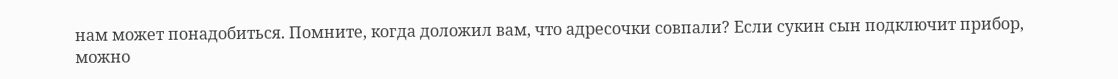нам может понадобиться. Помните, когда доложил вам, что адресочки совпали? Если сукин сын подключит прибор, можно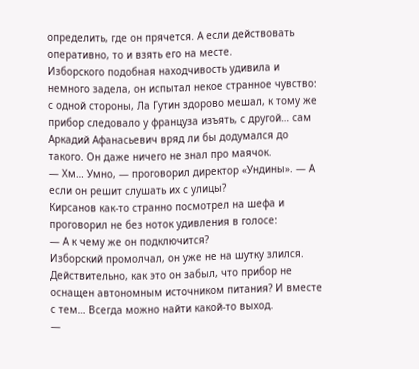определить, где он прячется. А если действовать оперативно, то и взять его на месте.
Изборского подобная находчивость удивила и немного задела, он испытал некое странное чувство: с одной стороны, Ла Гутин здорово мешал, к тому же прибор следовало у француза изъять, с другой… сам Аркадий Афанасьевич вряд ли бы додумался до такого. Он даже ничего не знал про маячок.
— Хм… Умно, — проговорил директор «Ундины». — А если он решит слушать их с улицы?
Кирсанов как-то странно посмотрел на шефа и проговорил не без ноток удивления в голосе:
— А к чему же он подключится?
Изборский промолчал, он уже не на шутку злился. Действительно, как это он забыл, что прибор не оснащен автономным источником питания? И вместе с тем… Всегда можно найти какой-то выход.
—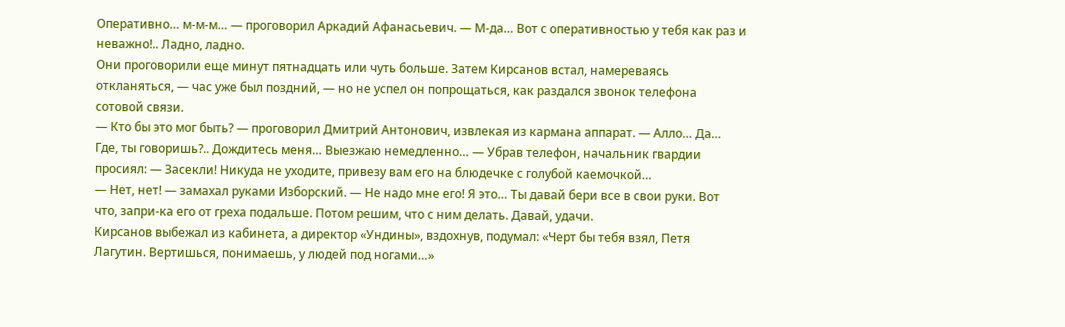Оперативно… м-м-м… — проговорил Аркадий Афанасьевич. — М-да… Вот с оперативностью у тебя как раз и неважно!.. Ладно, ладно.
Они проговорили еще минут пятнадцать или чуть больше. Затем Кирсанов встал, намереваясь откланяться, — час уже был поздний, — но не успел он попрощаться, как раздался звонок телефона сотовой связи.
— Кто бы это мог быть? — проговорил Дмитрий Антонович, извлекая из кармана аппарат. — Алло… Да… Где, ты говоришь?.. Дождитесь меня… Выезжаю немедленно… — Убрав телефон, начальник гвардии просиял: — Засекли! Никуда не уходите, привезу вам его на блюдечке с голубой каемочкой…
— Нет, нет! — замахал руками Изборский. — Не надо мне его! Я это… Ты давай бери все в свои руки. Вот что, запри-ка его от греха подальше. Потом решим, что с ним делать. Давай, удачи.
Кирсанов выбежал из кабинета, а директор «Ундины», вздохнув, подумал: «Черт бы тебя взял, Петя Лагутин. Вертишься, понимаешь, у людей под ногами…»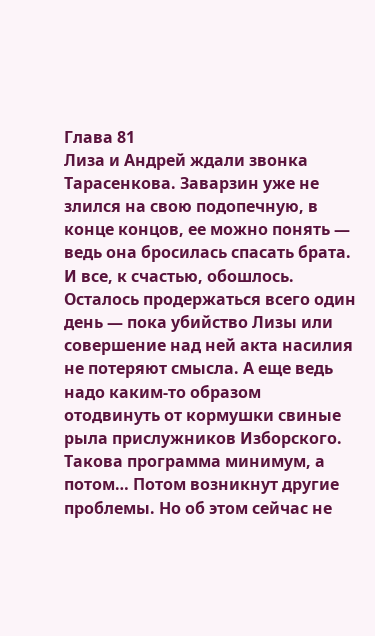Глава 81
Лиза и Андрей ждали звонка Тарасенкова. Заварзин уже не злился на свою подопечную, в конце концов, ее можно понять — ведь она бросилась спасать брата. И все, к счастью, обошлось. Осталось продержаться всего один день — пока убийство Лизы или совершение над ней акта насилия не потеряют смысла. А еще ведь надо каким-то образом отодвинуть от кормушки свиные рыла прислужников Изборского. Такова программа минимум, а потом… Потом возникнут другие проблемы. Но об этом сейчас не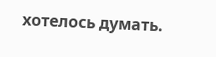хотелось думать.